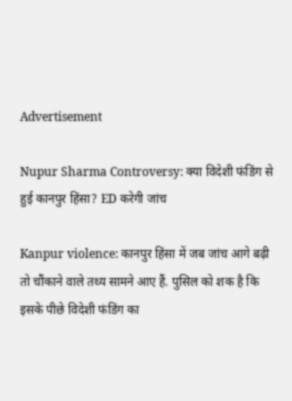Advertisement

Nupur Sharma Controversy: क्या विदेशी फंडिंग से हुई कानपुर हिंसा? ED करेगी जांच

Kanpur violence: कानपुर हिंसा में जब जांच आगे बढ़ी तो चौंकाने वाले तथ्य सामने आए हैं. पुसिल को शक है कि इसके पीछे विदेशी फंडिंग का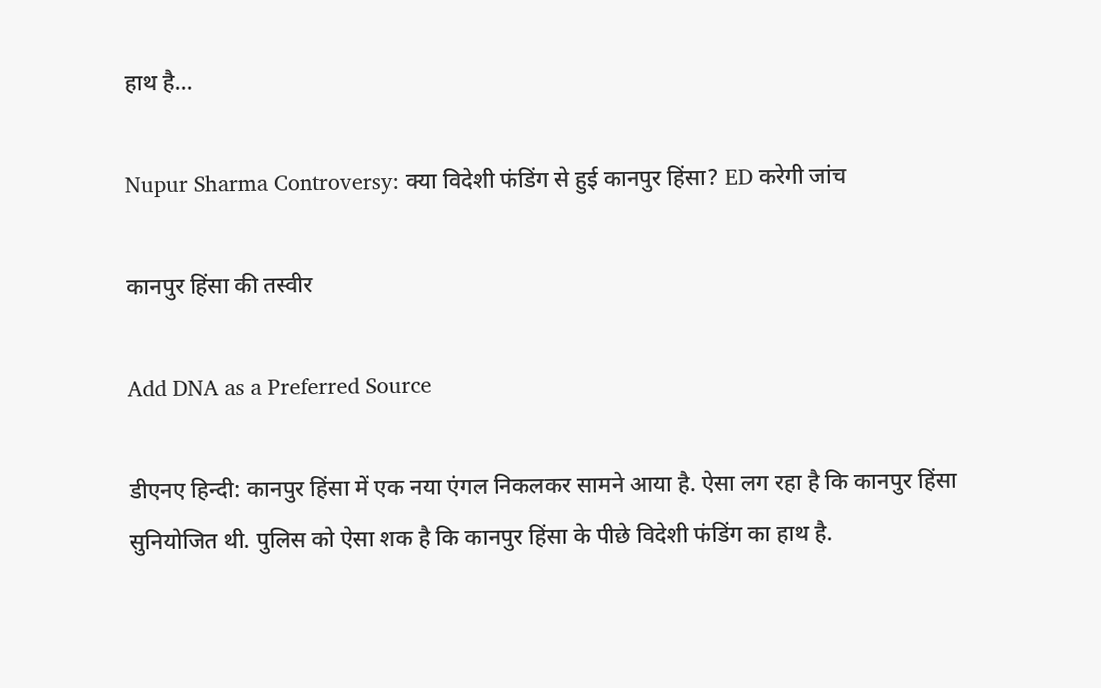हाथ है...

Nupur Sharma Controversy: क्या विदेशी फंडिंग से हुई कानपुर हिंसा? ED करेगी जांच

कानपुर हिंसा की तस्वीर

Add DNA as a Preferred Source

डीएनए हिन्दी: कानपुर हिंसा में एक नया एंगल निकलकर सामने आया है. ऐसा लग रहा है कि कानपुर हिंसा सुनियोजित थी. पुलिस को ऐसा शक है कि कानपुर हिंसा के पीछे विदेशी फंडिंग का हाथ है.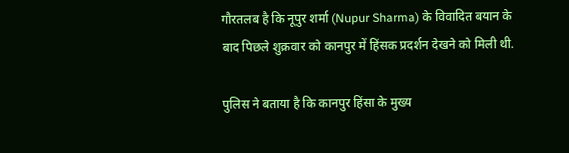गौरतलब है कि नूपुर शर्मा (Nupur Sharma) के विवादित बयान के बाद पिछले शुक्रवार को कानपुर में हिंसक प्रदर्शन देखने को मिली थी.

पुलिस ने बताया है कि कानपुर हिंसा के मुख्य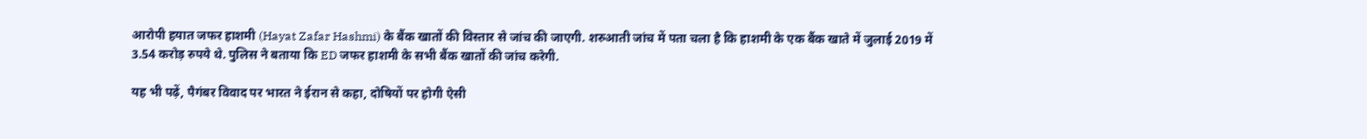आरोपी हयात जफर हाशमी (Hayat Zafar Hashmi) के बैंक खातों की विस्तार से जांच की जाएगी. शरुआती जांच में पता चला है कि हाशमी के एक बैंक खाते में जुलाई 2019 में 3.54 करोड़ रुपये थे. पुलिस ने बताया कि ED जफर हाशमी के सभी बैंक खातों की जांच करेगी.

यह भी पढ़ें, पैगंबर विवाद पर भारत ने ईरान से कहा, दोषियों पर होगी ऐसी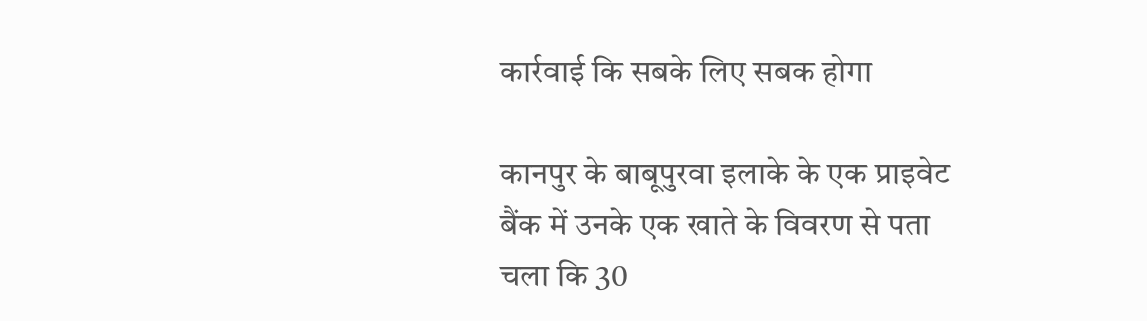कार्रवाई कि सबके लिए सबक होगा

कानपुर के बाबूपुरवा इलाके के एक प्राइवेट बैंक में उनके एक खाते के विवरण से पता चला कि 30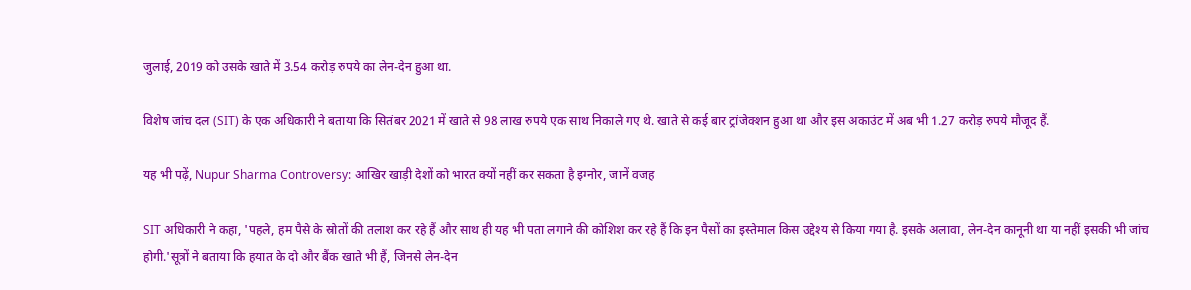जुलाई, 2019 को उसके खाते में 3.54 करोड़ रुपये का लेन-देन हुआ था.

विशेष जांच दल (SIT) के एक अधिकारी ने बताया कि सितंबर 2021 में खाते से 98 लाख रुपये एक साथ निकाले गए थे. खाते से कई बार ट्रांजेक्शन हुआ था और इस अकाउंट में अब भी 1.27 करोड़ रुपये मौजूद हैं.

यह भी पढ़ें, Nupur Sharma Controversy: आखिर खाड़ी देशों को भारत क्यों नहीं कर सकता है इग्नोर, जानें वजह

SIT अधिकारी ने कहा, 'पहले, हम पैसे के स्रोतों की तलाश कर रहे हैं और साथ ही यह भी पता लगाने की कोशिश कर रहे हैं कि इन पैसों का इस्तेमाल किस उद्देश्य से किया गया है. इसके अलावा, लेन-देन कानूनी था या नहीं इसकी भी जांच होगी.'सूत्रों ने बताया कि हयात के दो और बैंक खाते भी हैं, जिनसे लेन-देन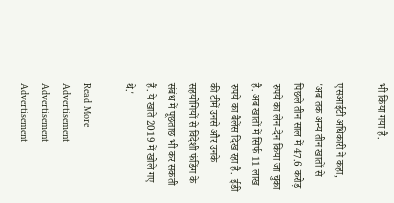भी किया गया है.

एसआईटी अधिकारी ने कहा, 'अब तक अन्य तीन खातों से पिछले तीन साल में 47.6 करोड़ रुपये का लेन-देन किया जा चुका है. अब खातों में सिर्फ 11 लाख रुपये का बैलेंस दिख रहा है.  ईडी की टीमें उनसे और उनके सहयोगियों से विदेशी फंडिंग के संबंध में पूछताछ भी कर सकती हैं. ये खाते 2019 में खोले गए थे.'

Read More
Advertisement
Advertisement
Advertisement